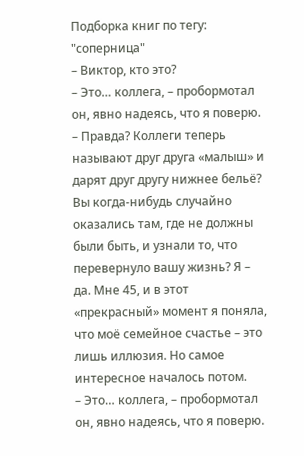Подборка книг по тегу: "соперница"
– Виктор, кто это?
– Это… коллега, – пробормотал он, явно надеясь, что я поверю.
– Правда? Коллеги теперь называют друг друга «малыш» и дарят друг другу нижнее бельё?
Вы когда-нибудь случайно оказались там, где не должны были быть, и узнали то, что перевернуло вашу жизнь? Я – да. Мне 45, и в этот «прекрасный» момент я поняла, что моё семейное счастье – это лишь иллюзия. Но самое интересное началось потом.
– Это… коллега, – пробормотал он, явно надеясь, что я поверю.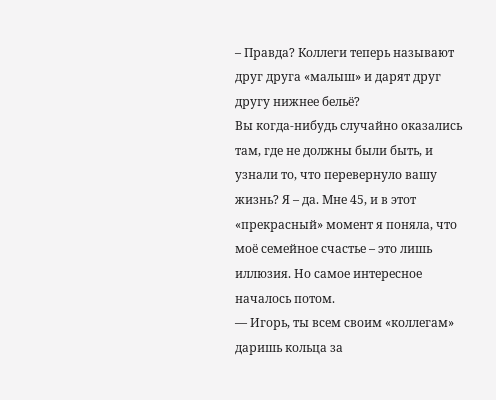– Правда? Коллеги теперь называют друг друга «малыш» и дарят друг другу нижнее бельё?
Вы когда-нибудь случайно оказались там, где не должны были быть, и узнали то, что перевернуло вашу жизнь? Я – да. Мне 45, и в этот «прекрасный» момент я поняла, что моё семейное счастье – это лишь иллюзия. Но самое интересное началось потом.
— Игорь, ты всем своим «коллегам» даришь кольца за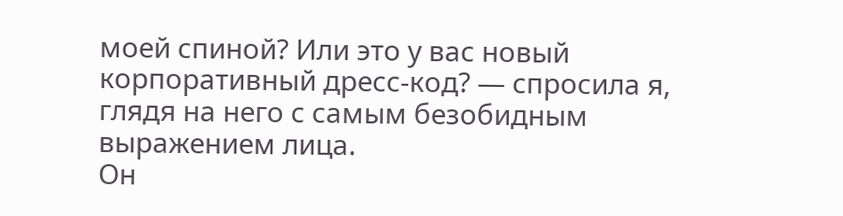моей спиной? Или это у вас новый корпоративный дресс-код? — спросила я, глядя на него с самым безобидным выражением лица.
Он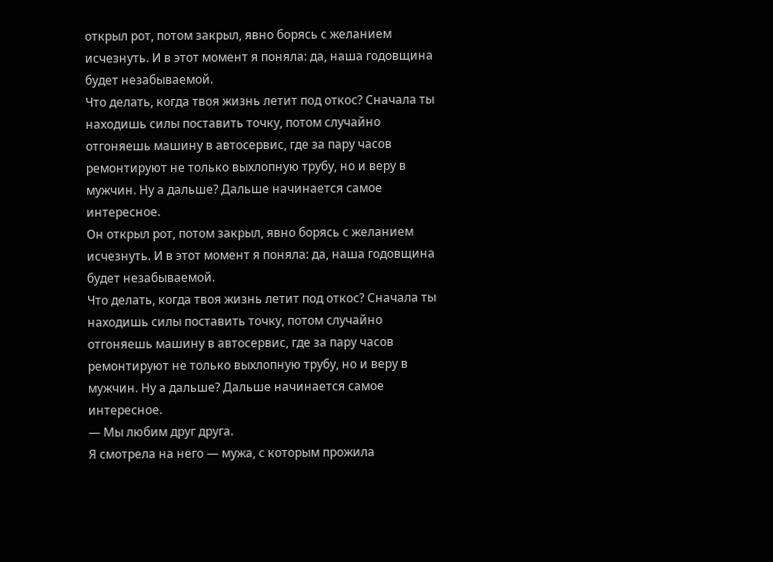открыл рот, потом закрыл, явно борясь с желанием исчезнуть. И в этот момент я поняла: да, наша годовщина будет незабываемой.
Что делать, когда твоя жизнь летит под откос? Сначала ты находишь силы поставить точку, потом случайно отгоняешь машину в автосервис, где за пару часов ремонтируют не только выхлопную трубу, но и веру в мужчин. Ну а дальше? Дальше начинается самое интересное.
Он открыл рот, потом закрыл, явно борясь с желанием исчезнуть. И в этот момент я поняла: да, наша годовщина будет незабываемой.
Что делать, когда твоя жизнь летит под откос? Сначала ты находишь силы поставить точку, потом случайно отгоняешь машину в автосервис, где за пару часов ремонтируют не только выхлопную трубу, но и веру в мужчин. Ну а дальше? Дальше начинается самое интересное.
— Мы любим друг друга.
Я смотрела на него — мужа, с которым прожила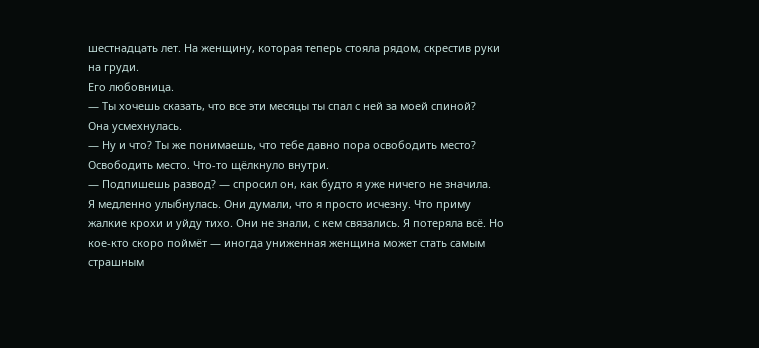шестнадцать лет. На женщину, которая теперь стояла рядом, скрестив руки на груди.
Его любовница.
— Ты хочешь сказать, что все эти месяцы ты спал с ней за моей спиной?
Она усмехнулась.
— Ну и что? Ты же понимаешь, что тебе давно пора освободить место?
Освободить место. Что-то щёлкнуло внутри.
— Подпишешь развод? — спросил он, как будто я уже ничего не значила.
Я медленно улыбнулась. Они думали, что я просто исчезну. Что приму жалкие крохи и уйду тихо. Они не знали, с кем связались. Я потеряла всё. Но кое-кто скоро поймёт — иногда униженная женщина может стать самым страшным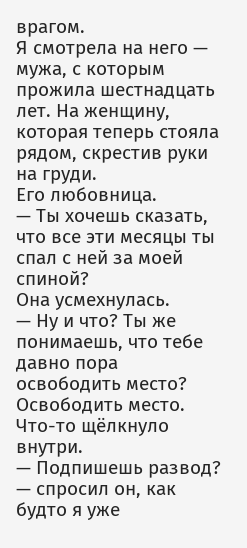врагом.
Я смотрела на него — мужа, с которым прожила шестнадцать лет. На женщину, которая теперь стояла рядом, скрестив руки на груди.
Его любовница.
— Ты хочешь сказать, что все эти месяцы ты спал с ней за моей спиной?
Она усмехнулась.
— Ну и что? Ты же понимаешь, что тебе давно пора освободить место?
Освободить место. Что-то щёлкнуло внутри.
— Подпишешь развод? — спросил он, как будто я уже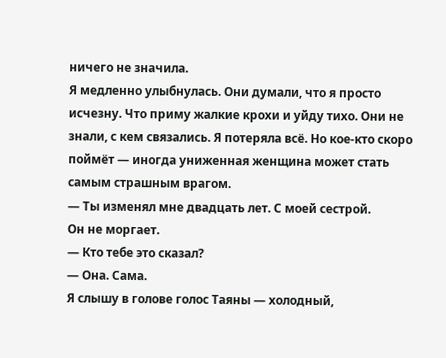ничего не значила.
Я медленно улыбнулась. Они думали, что я просто исчезну. Что приму жалкие крохи и уйду тихо. Они не знали, с кем связались. Я потеряла всё. Но кое-кто скоро поймёт — иногда униженная женщина может стать самым страшным врагом.
— Ты изменял мне двадцать лет. С моей сестрой.
Он не моргает.
— Кто тебе это сказал?
— Она. Сама.
Я слышу в голове голос Таяны — холодный,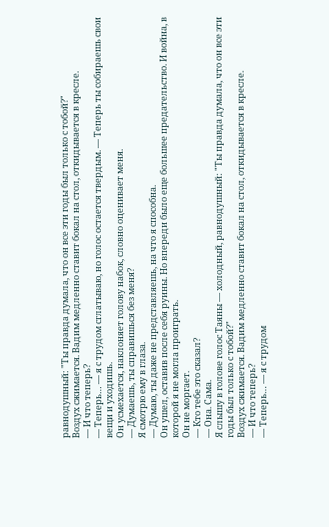равнодушный: "Ты правда думала, что он все эти годы был только с тобой?"
Воздух сжимается. Вадим медленно ставит бокал на стол, откидывается в кресле.
— И что теперь?
— Теперь… — я с трудом сглатываю, но голос остается твердым. — Теперь ты собираешь свои вещи и уходишь.
Он усмехается, наклоняет голову набок, словно оценивает меня.
— Думаешь, ты справишься без меня?
Я смотрю ему в глаза.
— Думаю, ты даже не представляешь, на что я способна.
Он ушел, оставив после себя руины. Но впереди было еще большее предательство. И война, в которой я не могла проиграть.
Он не моргает.
— Кто тебе это сказал?
— Она. Сама.
Я слышу в голове голос Таяны — холодный, равнодушный: "Ты правда думала, что он все эти годы был только с тобой?"
Воздух сжимается. Вадим медленно ставит бокал на стол, откидывается в кресле.
— И что теперь?
— Теперь… — я с трудом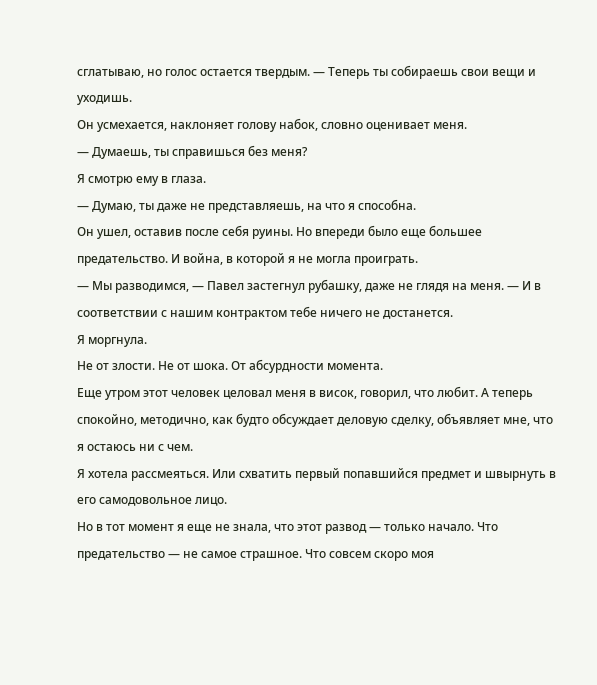сглатываю, но голос остается твердым. — Теперь ты собираешь свои вещи и уходишь.
Он усмехается, наклоняет голову набок, словно оценивает меня.
— Думаешь, ты справишься без меня?
Я смотрю ему в глаза.
— Думаю, ты даже не представляешь, на что я способна.
Он ушел, оставив после себя руины. Но впереди было еще большее предательство. И война, в которой я не могла проиграть.
— Мы разводимся, — Павел застегнул рубашку, даже не глядя на меня. — И в соответствии с нашим контрактом тебе ничего не достанется.
Я моргнула.
Не от злости. Не от шока. От абсурдности момента.
Еще утром этот человек целовал меня в висок, говорил, что любит. А теперь спокойно, методично, как будто обсуждает деловую сделку, объявляет мне, что я остаюсь ни с чем.
Я хотела рассмеяться. Или схватить первый попавшийся предмет и швырнуть в его самодовольное лицо.
Но в тот момент я еще не знала, что этот развод — только начало. Что предательство — не самое страшное. Что совсем скоро моя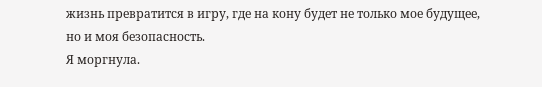жизнь превратится в игру, где на кону будет не только мое будущее, но и моя безопасность.
Я моргнула.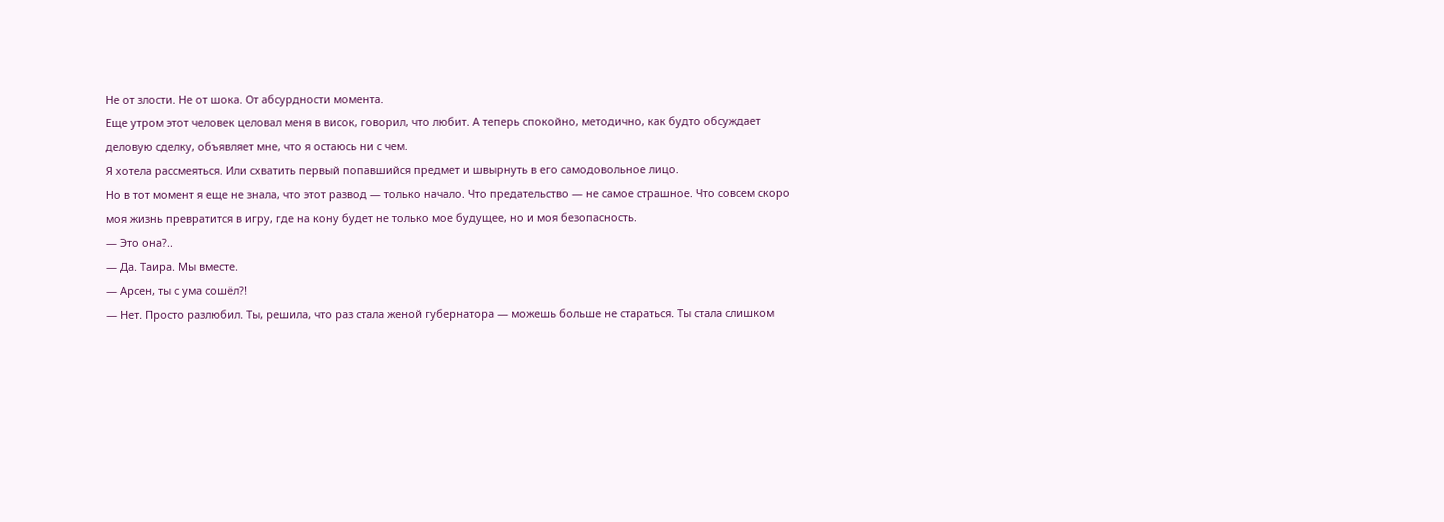Не от злости. Не от шока. От абсурдности момента.
Еще утром этот человек целовал меня в висок, говорил, что любит. А теперь спокойно, методично, как будто обсуждает деловую сделку, объявляет мне, что я остаюсь ни с чем.
Я хотела рассмеяться. Или схватить первый попавшийся предмет и швырнуть в его самодовольное лицо.
Но в тот момент я еще не знала, что этот развод — только начало. Что предательство — не самое страшное. Что совсем скоро моя жизнь превратится в игру, где на кону будет не только мое будущее, но и моя безопасность.
— Это она?..
— Да. Таира. Мы вместе.
— Арсен, ты с ума сошёл?!
— Нет. Просто разлюбил. Ты, решила, что раз стала женой губернатора — можешь больше не стараться. Ты стала слишком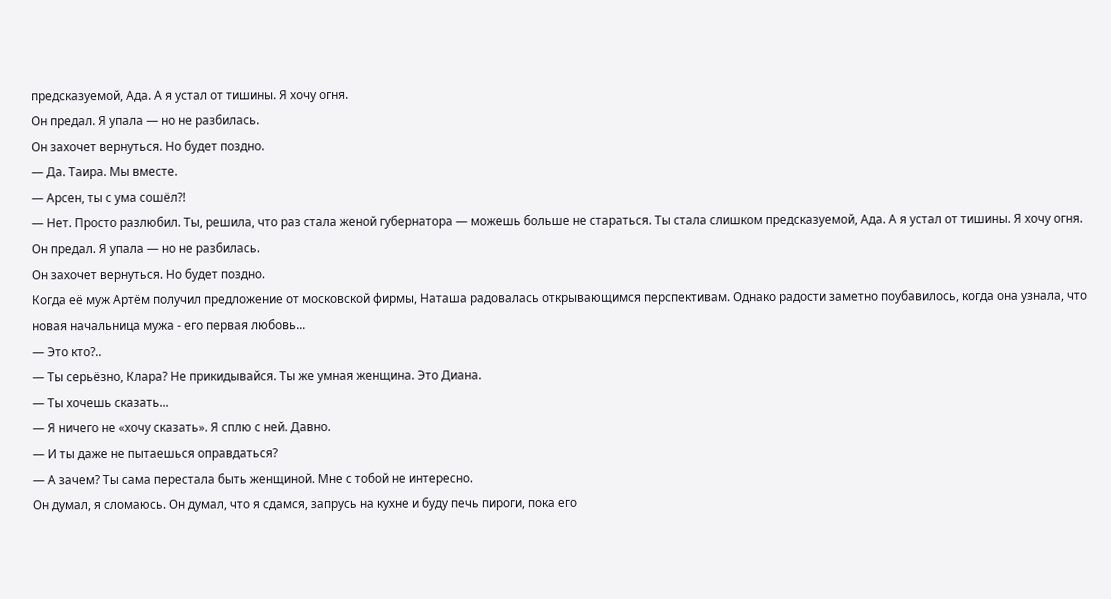предсказуемой, Ада. А я устал от тишины. Я хочу огня.
Он предал. Я упала — но не разбилась.
Он захочет вернуться. Но будет поздно.
— Да. Таира. Мы вместе.
— Арсен, ты с ума сошёл?!
— Нет. Просто разлюбил. Ты, решила, что раз стала женой губернатора — можешь больше не стараться. Ты стала слишком предсказуемой, Ада. А я устал от тишины. Я хочу огня.
Он предал. Я упала — но не разбилась.
Он захочет вернуться. Но будет поздно.
Когда её муж Артём получил предложение от московской фирмы, Наташа радовалась открывающимся перспективам. Однако радости заметно поубавилось, когда она узнала, что новая начальница мужа - его первая любовь...
— Это кто?..
— Ты серьёзно, Клара? Не прикидывайся. Ты же умная женщина. Это Диана.
— Ты хочешь сказать...
— Я ничего не «хочу сказать». Я сплю с ней. Давно.
— И ты даже не пытаешься оправдаться?
— А зачем? Ты сама перестала быть женщиной. Мне с тобой не интересно.
Он думал, я сломаюсь. Он думал, что я сдамся, запрусь на кухне и буду печь пироги, пока его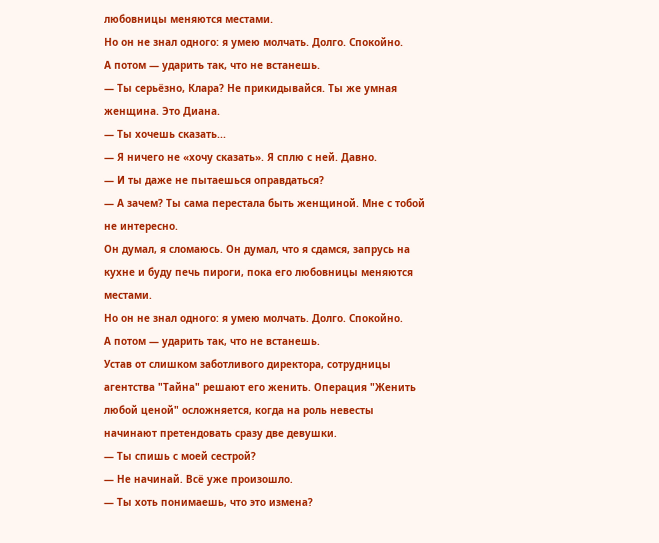любовницы меняются местами.
Но он не знал одного: я умею молчать. Долго. Спокойно.
А потом — ударить так, что не встанешь.
— Ты серьёзно, Клара? Не прикидывайся. Ты же умная женщина. Это Диана.
— Ты хочешь сказать...
— Я ничего не «хочу сказать». Я сплю с ней. Давно.
— И ты даже не пытаешься оправдаться?
— А зачем? Ты сама перестала быть женщиной. Мне с тобой не интересно.
Он думал, я сломаюсь. Он думал, что я сдамся, запрусь на кухне и буду печь пироги, пока его любовницы меняются местами.
Но он не знал одного: я умею молчать. Долго. Спокойно.
А потом — ударить так, что не встанешь.
Устав от слишком заботливого директора, сотрудницы агентства "Тайна" решают его женить. Операция "Женить любой ценой" осложняется, когда на роль невесты начинают претендовать сразу две девушки.
— Ты спишь с моей сестрой?
— Не начинай. Всё уже произошло.
— Ты хоть понимаешь, что это измена?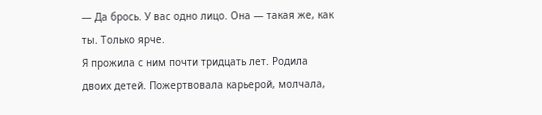— Да брось. У вас одно лицо. Она — такая же, как ты. Только ярче.
Я прожила с ним почти тридцать лет. Родила двоих детей. Пожертвовала карьерой, молчала,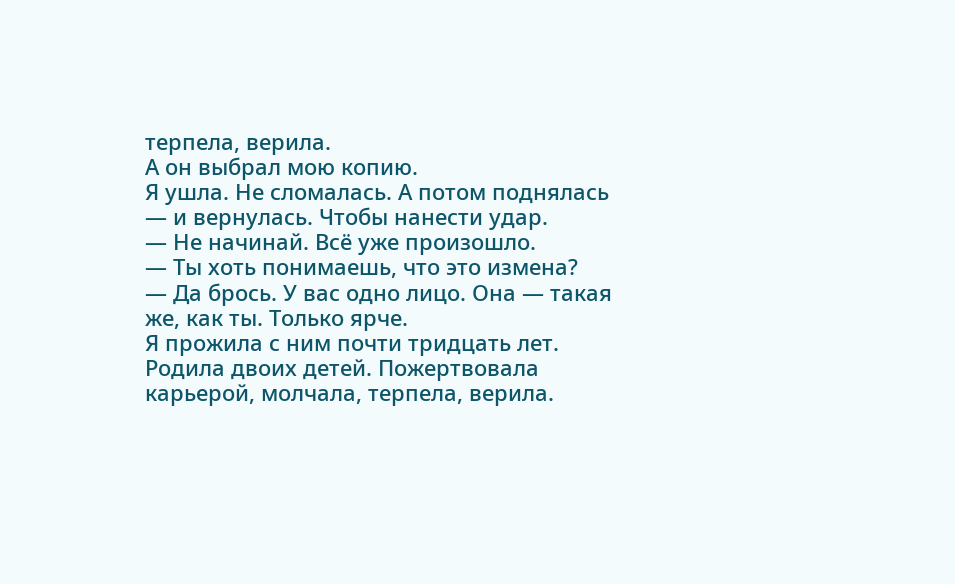терпела, верила.
А он выбрал мою копию.
Я ушла. Не сломалась. А потом поднялась — и вернулась. Чтобы нанести удар.
— Не начинай. Всё уже произошло.
— Ты хоть понимаешь, что это измена?
— Да брось. У вас одно лицо. Она — такая же, как ты. Только ярче.
Я прожила с ним почти тридцать лет. Родила двоих детей. Пожертвовала карьерой, молчала, терпела, верила.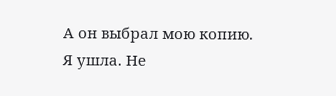А он выбрал мою копию.
Я ушла. Не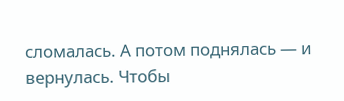сломалась. А потом поднялась — и вернулась. Чтобы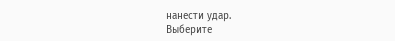нанести удар.
Выберите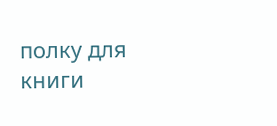полку для книги